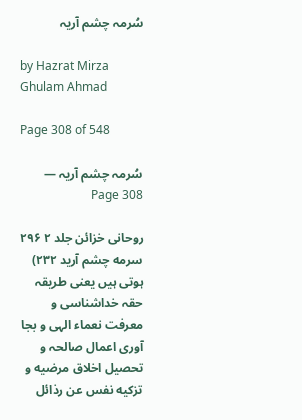سُرمہ چشم آریہ

by Hazrat Mirza Ghulam Ahmad

Page 308 of 548

سُرمہ چشم آریہ — Page 308

روحانی خزائن جلد ۲ ۲۹۶ سرمه چشم آرید ۲۳۲) ہوتی ہیں یعنی طریقہ حقہ خداشناسی و معرفت نعماء الہی و بجا آوری اعمال صالحہ و تحصیل اخلاق مرضیه و تزکیه نفس عن رذائل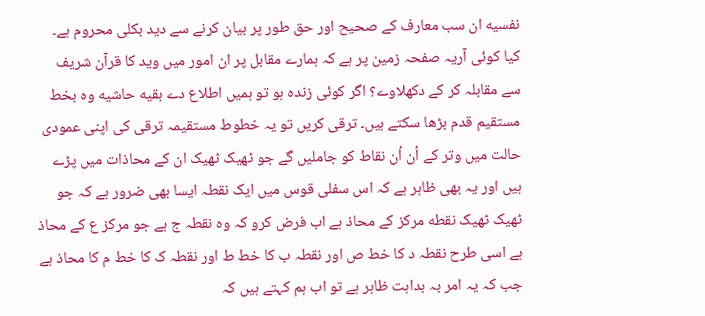نفسیه ان سب معارف کے صحیح اور حق طور پر بیان کرنے سے دید بکلی محروم ہے۔ کیا کوئی آریہ صفحہ زمین پر ہے کہ ہمارے مقابل پر ان امور میں وید کا قرآن شریف سے مقابلہ کر کے دکھلاوے؟ اگر کوئی زندہ ہو تو ہمیں اطلاع دے بقيه حاشیه وہ بخط مستقیم قدم بڑھا سکتے ہیں۔ ترقی کریں تو یہ خطوط مستقیمہ ترقی کی اپنی عمودی حالت میں وتر کے اُن اُن نقاط کو جاملیں گے جو ٹھیک ٹھیک ان کے محاذات میں پڑے ہیں اور یہ بھی ظاہر ہے کہ اس سفلی قوس میں ایک نقطہ ایسا بھی ضرور ہے کہ جو ٹھیک ٹھیک نقطه مرکز کے محاذ ہے اب فرض کرو کہ وہ نقطہ ج ہے جو مرکز ع کے محاذ ہے اسی طرح نقطہ د کا خط ص اور نقطہ ب کا خط ط اور نقطہ ک کا خط م کا محاذ ہے جب کہ یہ امر بہ بداہت ظاہر ہے تو اب ہم کہتے ہیں کہ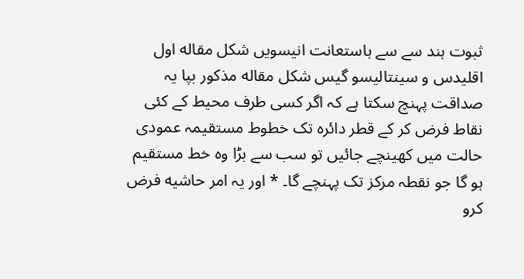ثبوت ہند سے سے ہاستعانت انیسویں شکل مقاله اول اقلیدس و سینتالیسو گیس شکل مقاله مذکور بپا یہ صداقت پہنچ سکتا ہے کہ اگر کسی طرف محیط کے کئی نقاط فرض کر کے قطر دائرہ تک خطوط مستقیمہ عمودی حالت میں کھینچے جائیں تو سب سے بڑا وہ خط مستقیم ہو گا جو نقطہ مرکز تک پہنچے گا۔ * اور یہ امر حاشیه فرض کرو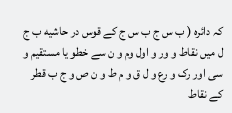کہ دائره ( ب س ج ب س ج کے قوس در حاشیه ب ج ل میں نقاط و ور و اول وم و ن سے خطو یا مستقیم و سی اور رک و رع و ل ق و م ط و ن ص و ج ب قطر کے نقاط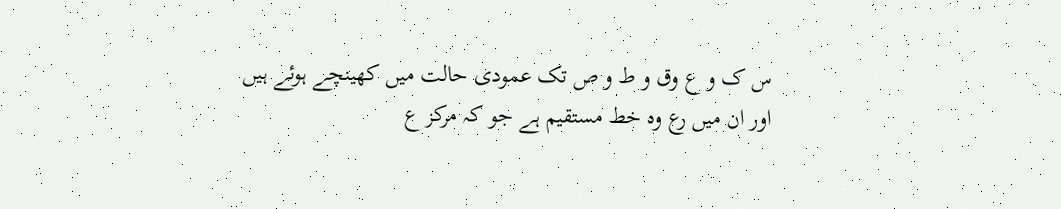س ک و ع وق و ط و ص تک عمودی حالت میں کھینچے ہوئے ہیں اور ان میں رع وہ خط مستقیم ہے جو کہ مرکز ع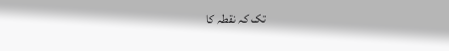تک کہ نقطہ کا